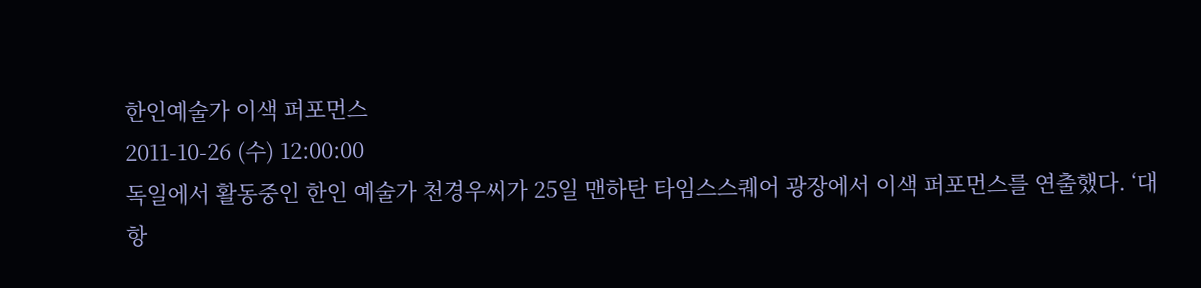한인예술가 이색 퍼포먼스
2011-10-26 (수) 12:00:00
독일에서 활동중인 한인 예술가 천경우씨가 25일 맨하탄 타임스스퀘어 광장에서 이색 퍼포먼스를 연출했다. ‘대항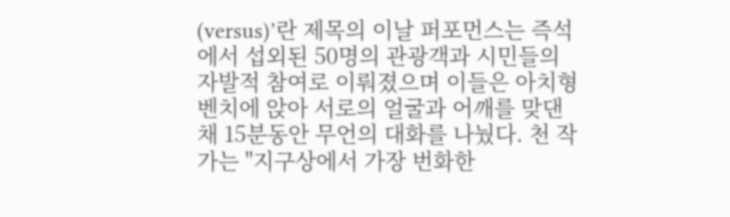(versus)’란 제목의 이날 퍼포먼스는 즉석에서 섭외된 50명의 관광객과 시민들의 자발적 참여로 이뤄졌으며 이들은 아치형 벤치에 앉아 서로의 얼굴과 어깨를 맞댄 채 15분동안 무언의 대화를 나눴다. 천 작가는 "지구상에서 가장 번화한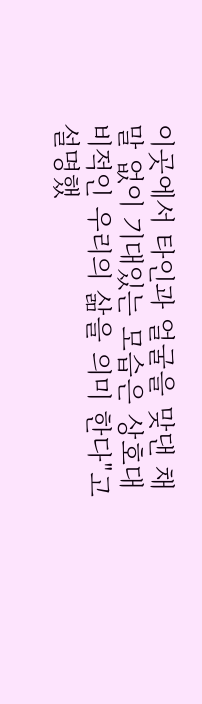이곳에서 타인과 얼굴을 맞댄 채 말 없이 기대있는 모습은 상호대비적인 우리의 삶을 의미 한다"고 설명했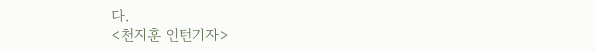다.
<천지훈 인턴기자>